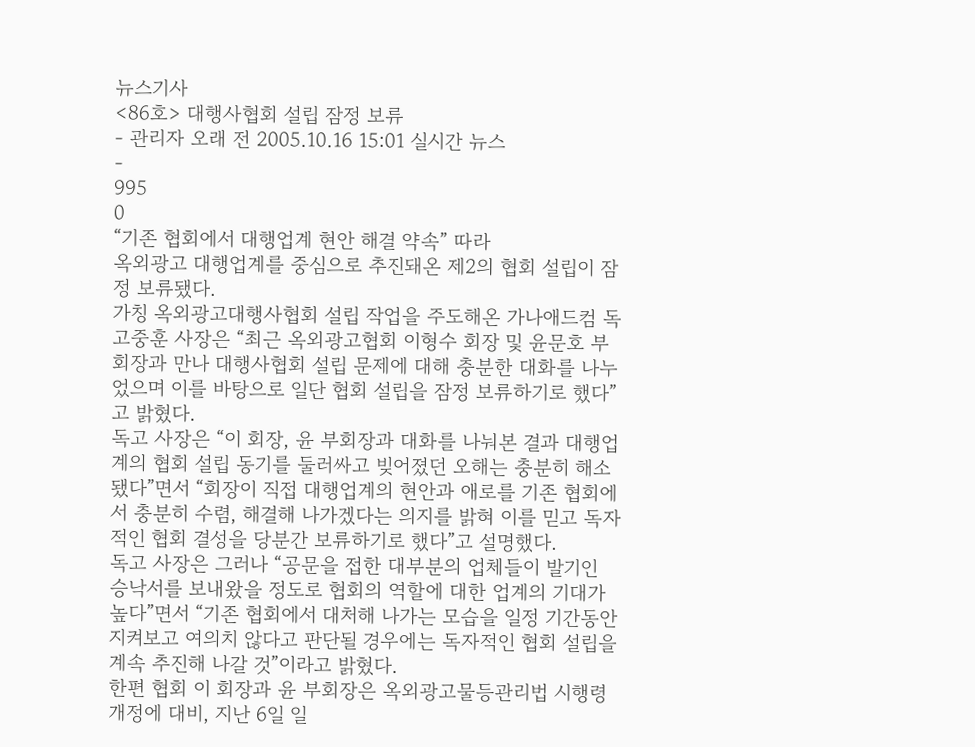뉴스기사
<86호> 대행사협회 설립 잠정 보류
- 관리자 오래 전 2005.10.16 15:01 실시간 뉴스
-
995
0
“기존 협회에서 대행업계 현안 해결 약속” 따라
옥외광고 대행업계를 중심으로 추진돼온 제2의 협회 설립이 잠정 보류됐다.
가칭 옥외광고대행사협회 설립 작업을 주도해온 가나애드컴 독고중훈 사장은 “최근 옥외광고협회 이형수 회장 및 윤문호 부회장과 만나 대행사협회 설립 문제에 대해 충분한 대화를 나누었으며 이를 바탕으로 일단 협회 설립을 잠정 보류하기로 했다”고 밝혔다.
독고 사장은 “이 회장, 윤 부회장과 대화를 나눠본 결과 대행업계의 협회 설립 동기를 둘러싸고 빚어졌던 오해는 충분히 해소됐다”면서 “회장이 직접 대행업계의 현안과 애로를 기존 협회에서 충분히 수렴, 해결해 나가겠다는 의지를 밝혀 이를 믿고 독자적인 협회 결성을 당분간 보류하기로 했다”고 설명했다.
독고 사장은 그러나 “공문을 접한 대부분의 업체들이 발기인 승낙서를 보내왔을 정도로 협회의 역할에 대한 업계의 기대가 높다”면서 “기존 협회에서 대처해 나가는 모습을 일정 기간동안 지켜보고 여의치 않다고 판단될 경우에는 독자적인 협회 설립을 계속 추진해 나갈 것”이라고 밝혔다.
한편 협회 이 회장과 윤 부회장은 옥외광고물등관리법 시행령 개정에 대비, 지난 6일 일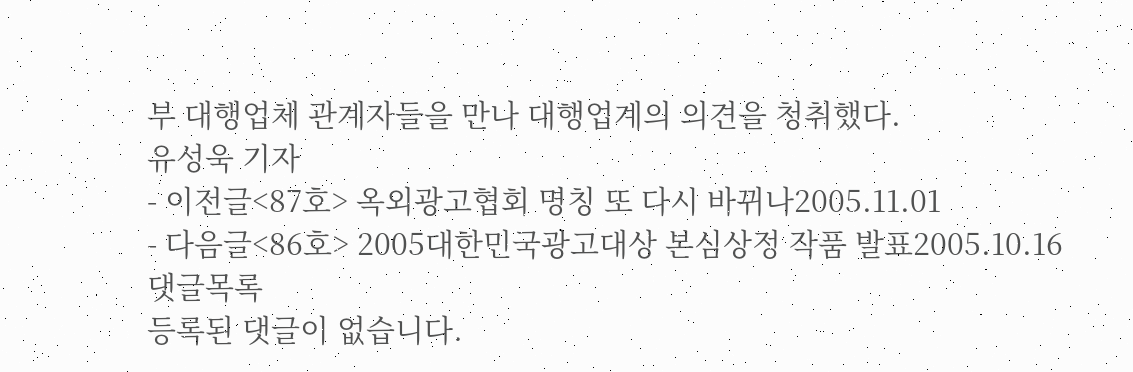부 대행업체 관계자들을 만나 대행업계의 의견을 청취했다.
유성욱 기자
- 이전글<87호> 옥외광고협회 명칭 또 다시 바뀌나2005.11.01
- 다음글<86호> 2005대한민국광고대상 본심상정 작품 발표2005.10.16
댓글목록
등록된 댓글이 없습니다.